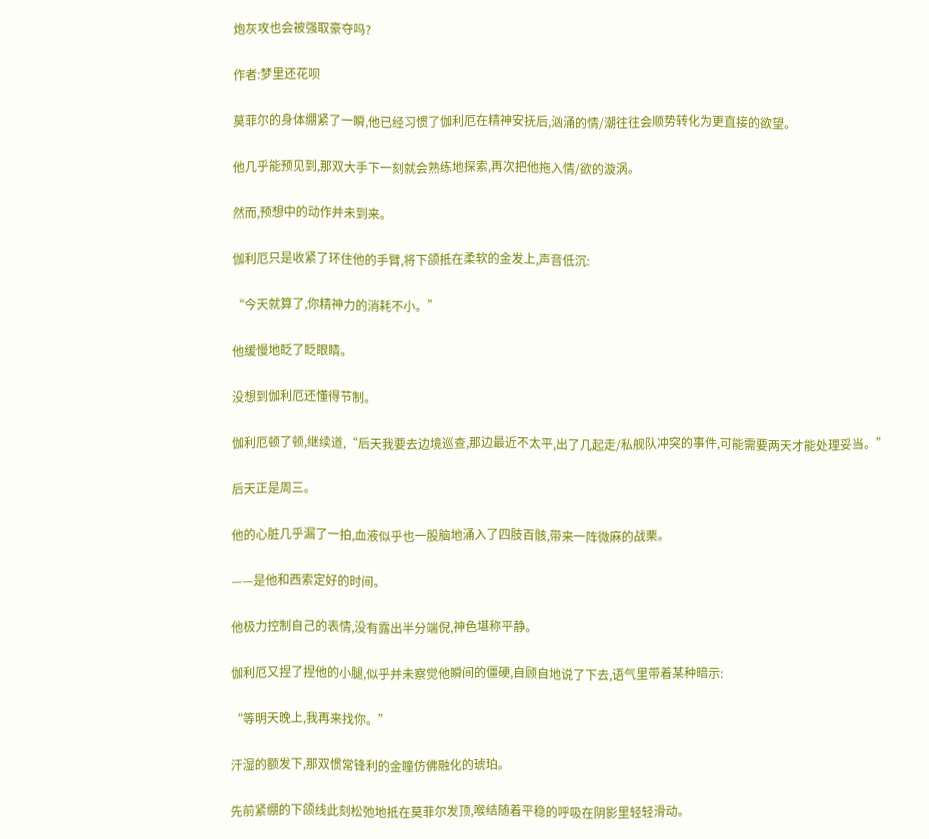炮灰攻也会被强取豪夺吗?

作者:梦里还花呗

莫菲尔的身体绷紧了一瞬,他已经习惯了伽利厄在精神安抚后,汹涌的情/潮往往会顺势转化为更直接的欲望。

他几乎能预见到,那双大手下一刻就会熟练地探索,再次把他拖入情/欲的漩涡。

然而,预想中的动作并未到来。

伽利厄只是收紧了环住他的手臂,将下颌抵在柔软的金发上,声音低沉:

“今天就算了,你精神力的消耗不小。”

他缓慢地眨了眨眼睛。

没想到伽利厄还懂得节制。

伽利厄顿了顿,继续道,“后天我要去边境巡查,那边最近不太平,出了几起走/私舰队冲突的事件,可能需要两天才能处理妥当。”

后天正是周三。

他的心脏几乎漏了一拍,血液似乎也一股脑地涌入了四肢百骸,带来一阵微麻的战栗。

——是他和西索定好的时间。

他极力控制自己的表情,没有露出半分端倪,神色堪称平静。

伽利厄又捏了捏他的小腿,似乎并未察觉他瞬间的僵硬,自顾自地说了下去,语气里带着某种暗示:

“等明天晚上,我再来找你。”

汗湿的额发下,那双惯常锋利的金瞳仿佛融化的琥珀。

先前紧绷的下颌线此刻松弛地抵在莫菲尔发顶,喉结随着平稳的呼吸在阴影里轻轻滑动。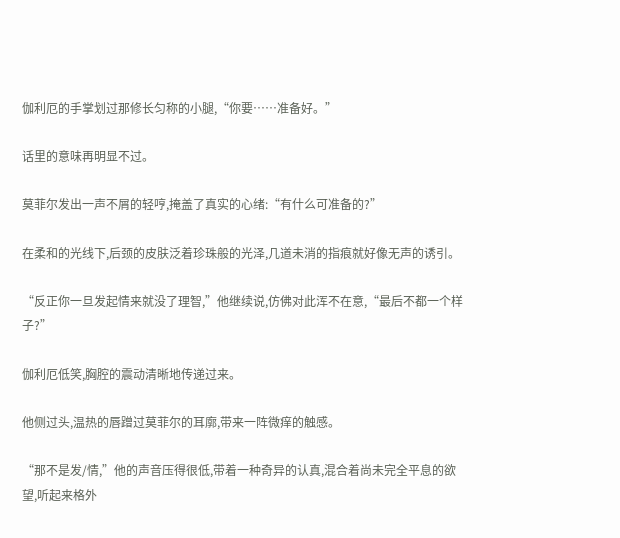伽利厄的手掌划过那修长匀称的小腿,“你要……准备好。”

话里的意味再明显不过。

莫菲尔发出一声不屑的轻哼,掩盖了真实的心绪:“有什么可准备的?”

在柔和的光线下,后颈的皮肤泛着珍珠般的光泽,几道未消的指痕就好像无声的诱引。

“反正你一旦发起情来就没了理智,”他继续说,仿佛对此浑不在意,“最后不都一个样子?”

伽利厄低笑,胸腔的震动清晰地传递过来。

他侧过头,温热的唇蹭过莫菲尔的耳廓,带来一阵微痒的触感。

“那不是发/情,”他的声音压得很低,带着一种奇异的认真,混合着尚未完全平息的欲望,听起来格外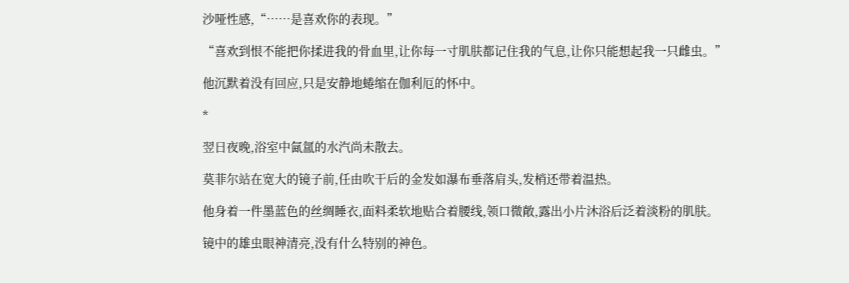沙哑性感,“……是喜欢你的表现。”

“喜欢到恨不能把你揉进我的骨血里,让你每一寸肌肤都记住我的气息,让你只能想起我一只雌虫。”

他沉默着没有回应,只是安静地蜷缩在伽利厄的怀中。

*

翌日夜晚,浴室中氤氲的水汽尚未散去。

莫菲尔站在宽大的镜子前,任由吹干后的金发如瀑布垂落肩头,发梢还带着温热。

他身着一件墨蓝色的丝绸睡衣,面料柔软地贴合着腰线,领口微敞,露出小片沐浴后泛着淡粉的肌肤。

镜中的雄虫眼神清亮,没有什么特别的神色。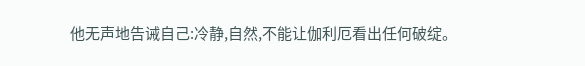他无声地告诫自己:冷静,自然,不能让伽利厄看出任何破绽。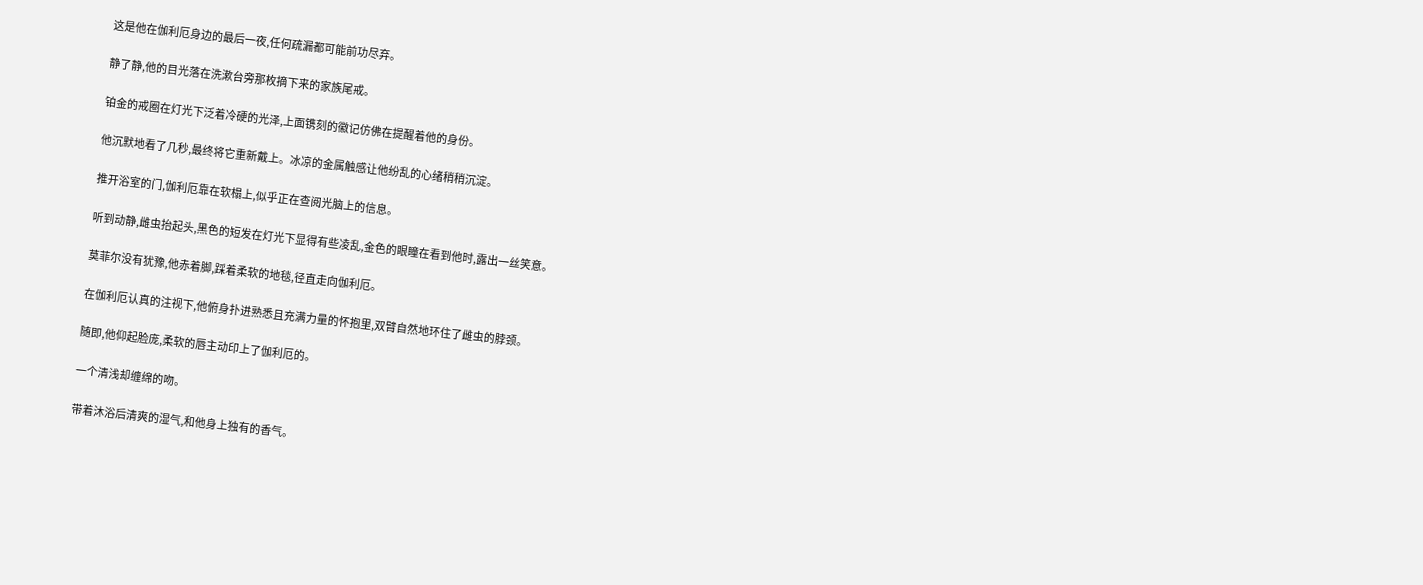这是他在伽利厄身边的最后一夜,任何疏漏都可能前功尽弃。

静了静,他的目光落在洗漱台旁那枚摘下来的家族尾戒。

铂金的戒圈在灯光下泛着冷硬的光泽,上面镌刻的徽记仿佛在提醒着他的身份。

他沉默地看了几秒,最终将它重新戴上。冰凉的金属触感让他纷乱的心绪稍稍沉淀。

推开浴室的门,伽利厄靠在软榻上,似乎正在查阅光脑上的信息。

听到动静,雌虫抬起头,黑色的短发在灯光下显得有些凌乱,金色的眼瞳在看到他时,露出一丝笑意。

莫菲尔没有犹豫,他赤着脚,踩着柔软的地毯,径直走向伽利厄。

在伽利厄认真的注视下,他俯身扑进熟悉且充满力量的怀抱里,双臂自然地环住了雌虫的脖颈。

随即,他仰起脸庞,柔软的唇主动印上了伽利厄的。

一个清浅却缠绵的吻。

带着沐浴后清爽的湿气,和他身上独有的香气。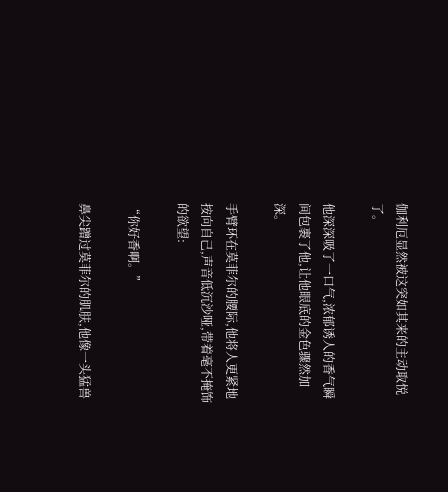伽利厄显然被这突如其来的主动取悦了。

他深深吸了一口气,浓郁诱人的香气瞬间包裹了他,让他眼底的金色骤然加深。

手臂环在莫菲尔的腰际,他将人更紧地按向自己,声音低沉沙哑,带着毫不掩饰的欲望:

“你好香啊。”

鼻尖蹭过莫菲尔的肌肤,他像一头猛兽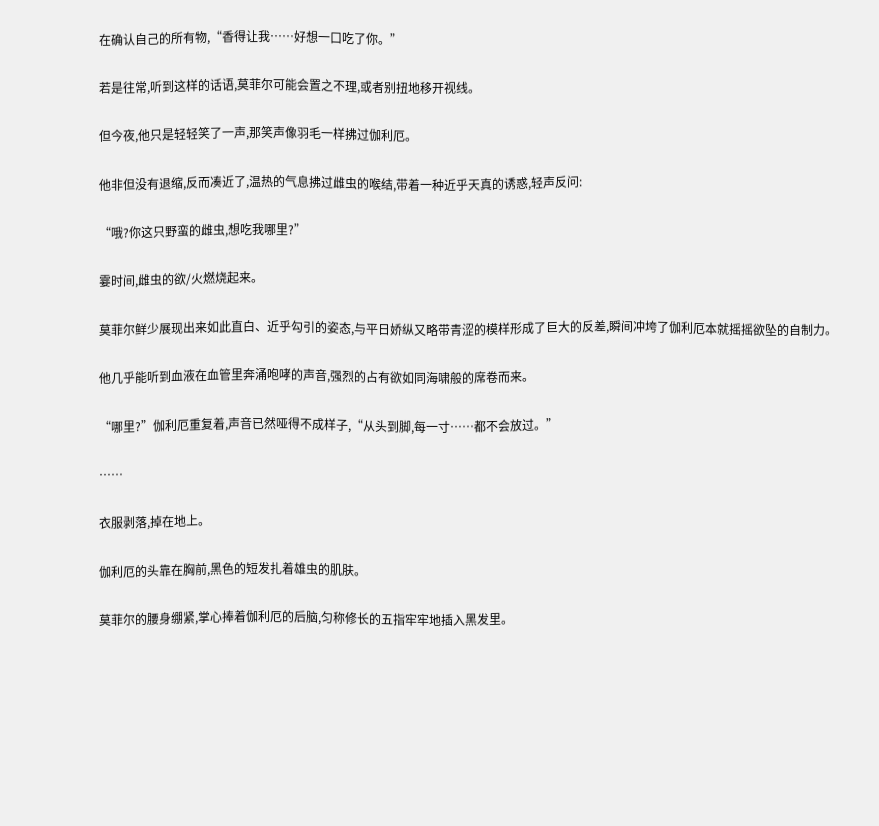在确认自己的所有物,“香得让我……好想一口吃了你。”

若是往常,听到这样的话语,莫菲尔可能会置之不理,或者别扭地移开视线。

但今夜,他只是轻轻笑了一声,那笑声像羽毛一样拂过伽利厄。

他非但没有退缩,反而凑近了,温热的气息拂过雌虫的喉结,带着一种近乎天真的诱惑,轻声反问:

“哦?你这只野蛮的雌虫,想吃我哪里?”

霎时间,雌虫的欲/火燃烧起来。

莫菲尔鲜少展现出来如此直白、近乎勾引的姿态,与平日娇纵又略带青涩的模样形成了巨大的反差,瞬间冲垮了伽利厄本就摇摇欲坠的自制力。

他几乎能听到血液在血管里奔涌咆哮的声音,强烈的占有欲如同海啸般的席卷而来。

“哪里?”伽利厄重复着,声音已然哑得不成样子,“从头到脚,每一寸……都不会放过。”

……

衣服剥落,掉在地上。

伽利厄的头靠在胸前,黑色的短发扎着雄虫的肌肤。

莫菲尔的腰身绷紧,掌心捧着伽利厄的后脑,匀称修长的五指牢牢地插入黑发里。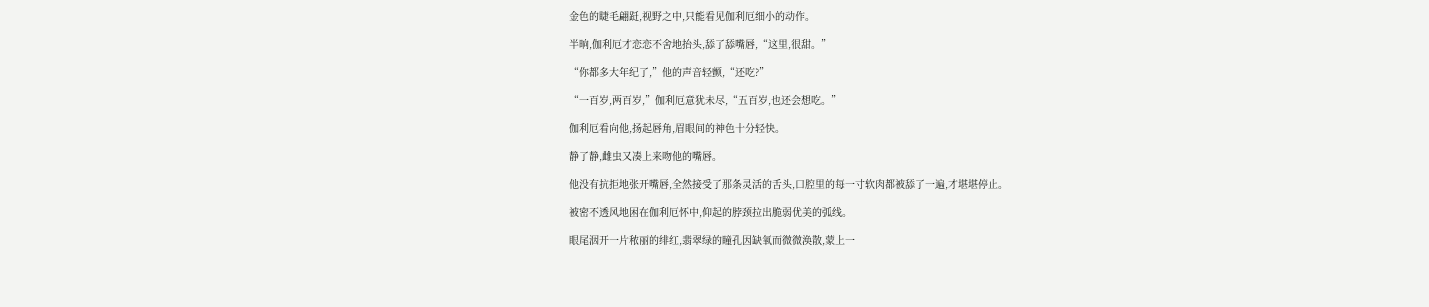金色的睫毛翩跹,视野之中,只能看见伽利厄细小的动作。

半晌,伽利厄才恋恋不舍地抬头,舔了舔嘴唇,“这里,很甜。”

“你都多大年纪了,”他的声音轻颤,“还吃?”

“一百岁,两百岁,”伽利厄意犹未尽,“五百岁,也还会想吃。”

伽利厄看向他,扬起唇角,眉眼间的神色十分轻快。

静了静,雌虫又凑上来吻他的嘴唇。

他没有抗拒地张开嘴唇,全然接受了那条灵活的舌头,口腔里的每一寸软肉都被舔了一遍,才堪堪停止。

被密不透风地困在伽利厄怀中,仰起的脖颈拉出脆弱优美的弧线。

眼尾洇开一片秾丽的绯红,翡翠绿的瞳孔因缺氧而微微涣散,蒙上一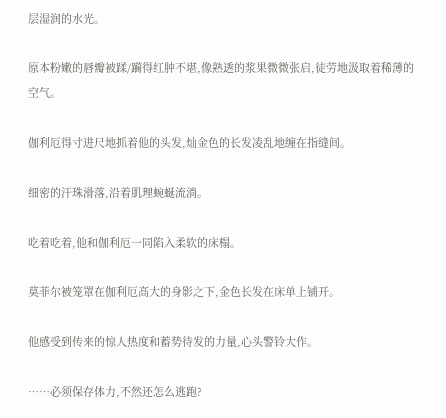层湿润的水光。

原本粉嫩的唇瓣被蹂/躏得红肿不堪,像熟透的浆果微微张启,徒劳地汲取着稀薄的空气。

伽利厄得寸进尺地抓着他的头发,灿金色的长发凌乱地缠在指缝间。

细密的汗珠滑落,沿着肌理蜿蜒流淌。

吃着吃着,他和伽利厄一同陷入柔软的床榻。

莫菲尔被笼罩在伽利厄高大的身影之下,金色长发在床单上铺开。

他感受到传来的惊人热度和蓄势待发的力量,心头警铃大作。

……必须保存体力,不然还怎么逃跑?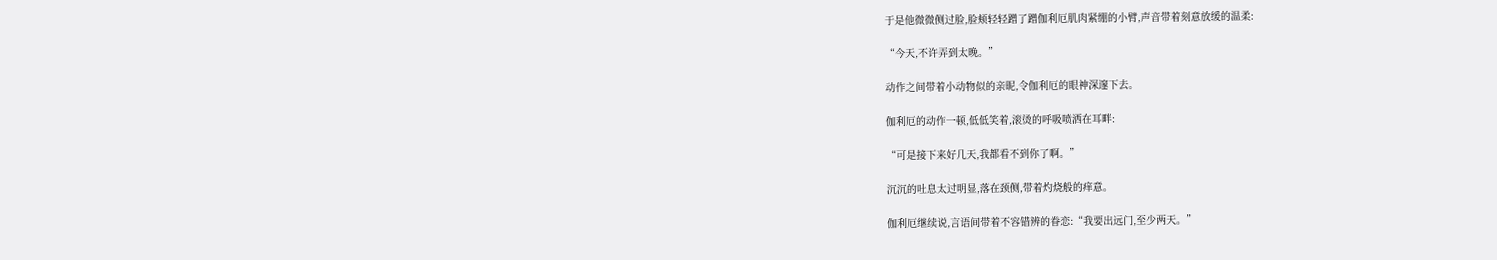于是他微微侧过脸,脸颊轻轻蹭了蹭伽利厄肌肉紧绷的小臂,声音带着刻意放缓的温柔:

“今天,不许弄到太晚。”

动作之间带着小动物似的亲昵,令伽利厄的眼神深邃下去。

伽利厄的动作一顿,低低笑着,滚烫的呼吸喷洒在耳畔:

“可是接下来好几天,我都看不到你了啊。”

沉沉的吐息太过明显,落在颈侧,带着灼烧般的痒意。

伽利厄继续说,言语间带着不容错辨的眷恋:“我要出远门,至少两天。”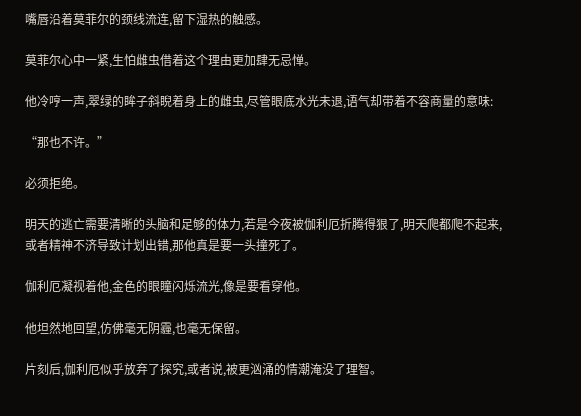嘴唇沿着莫菲尔的颈线流连,留下湿热的触感。

莫菲尔心中一紧,生怕雌虫借着这个理由更加肆无忌惮。

他冷哼一声,翠绿的眸子斜睨着身上的雌虫,尽管眼底水光未退,语气却带着不容商量的意味:

“那也不许。”

必须拒绝。

明天的逃亡需要清晰的头脑和足够的体力,若是今夜被伽利厄折腾得狠了,明天爬都爬不起来,或者精神不济导致计划出错,那他真是要一头撞死了。

伽利厄凝视着他,金色的眼瞳闪烁流光,像是要看穿他。

他坦然地回望,仿佛毫无阴霾,也毫无保留。

片刻后,伽利厄似乎放弃了探究,或者说,被更汹涌的情潮淹没了理智。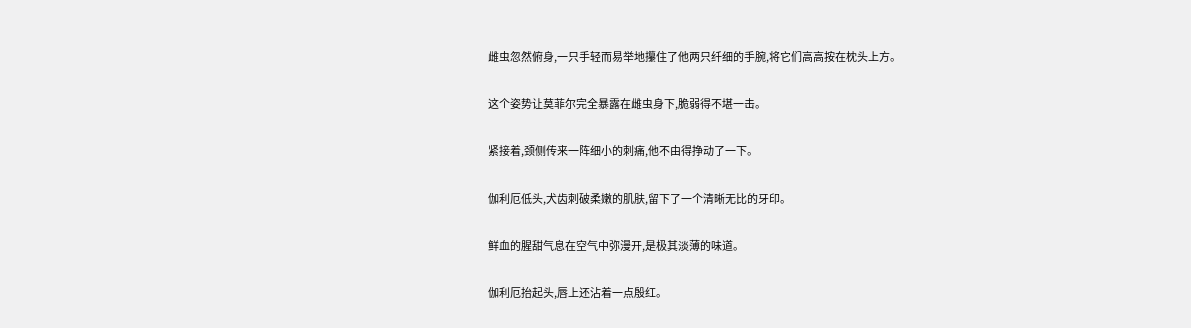雌虫忽然俯身,一只手轻而易举地攥住了他两只纤细的手腕,将它们高高按在枕头上方。

这个姿势让莫菲尔完全暴露在雌虫身下,脆弱得不堪一击。

紧接着,颈侧传来一阵细小的刺痛,他不由得挣动了一下。

伽利厄低头,犬齿刺破柔嫩的肌肤,留下了一个清晰无比的牙印。

鲜血的腥甜气息在空气中弥漫开,是极其淡薄的味道。

伽利厄抬起头,唇上还沾着一点殷红。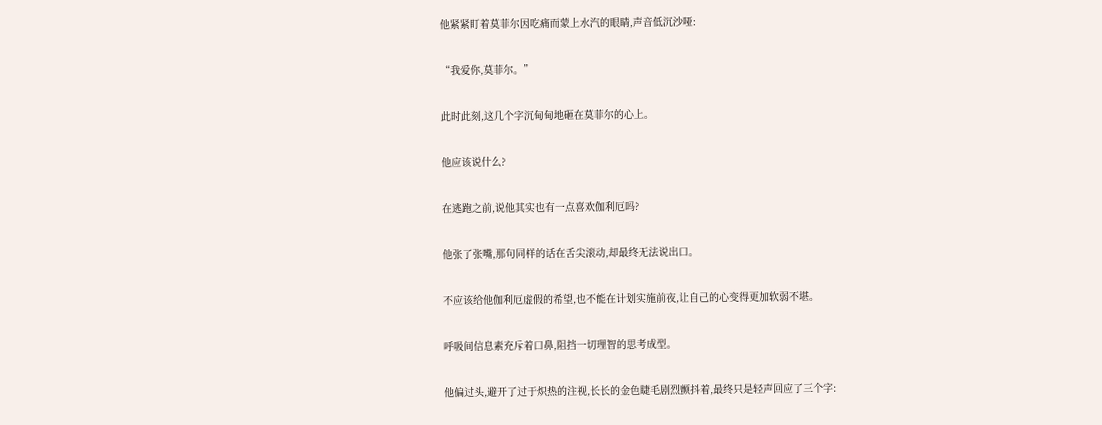他紧紧盯着莫菲尔因吃痛而蒙上水汽的眼睛,声音低沉沙哑:

“我爱你,莫菲尔。”

此时此刻,这几个字沉甸甸地砸在莫菲尔的心上。

他应该说什么?

在逃跑之前,说他其实也有一点喜欢伽利厄吗?

他张了张嘴,那句同样的话在舌尖滚动,却最终无法说出口。

不应该给他伽利厄虚假的希望,也不能在计划实施前夜,让自己的心变得更加软弱不堪。

呼吸间信息素充斥着口鼻,阻挡一切理智的思考成型。

他偏过头,避开了过于炽热的注视,长长的金色睫毛剧烈颤抖着,最终只是轻声回应了三个字: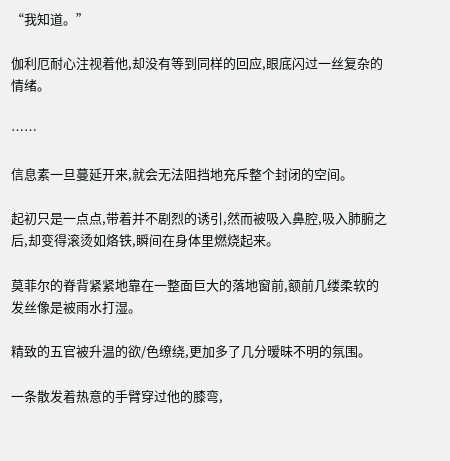“我知道。”

伽利厄耐心注视着他,却没有等到同样的回应,眼底闪过一丝复杂的情绪。

……

信息素一旦蔓延开来,就会无法阻挡地充斥整个封闭的空间。

起初只是一点点,带着并不剧烈的诱引,然而被吸入鼻腔,吸入肺腑之后,却变得滚烫如烙铁,瞬间在身体里燃烧起来。

莫菲尔的脊背紧紧地靠在一整面巨大的落地窗前,额前几缕柔软的发丝像是被雨水打湿。

精致的五官被升温的欲/色缭绕,更加多了几分暧昧不明的氛围。

一条散发着热意的手臂穿过他的膝弯,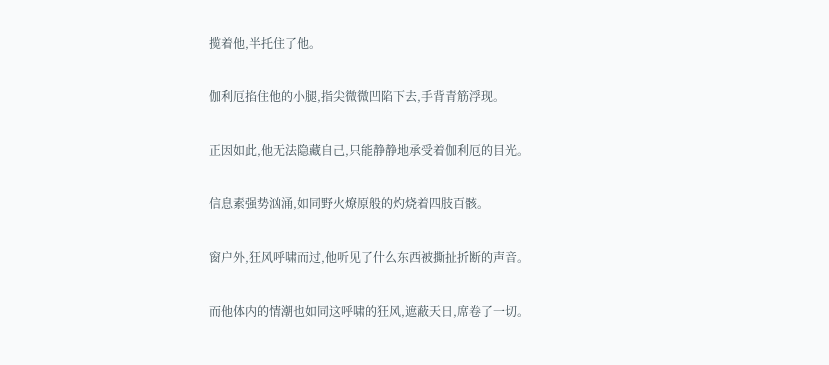揽着他,半托住了他。

伽利厄掐住他的小腿,指尖微微凹陷下去,手背青筋浮现。

正因如此,他无法隐藏自己,只能静静地承受着伽利厄的目光。

信息素强势汹涌,如同野火燎原般的灼烧着四肢百骸。

窗户外,狂风呼啸而过,他听见了什么东西被撕扯折断的声音。

而他体内的情潮也如同这呼啸的狂风,遮蔽天日,席卷了一切。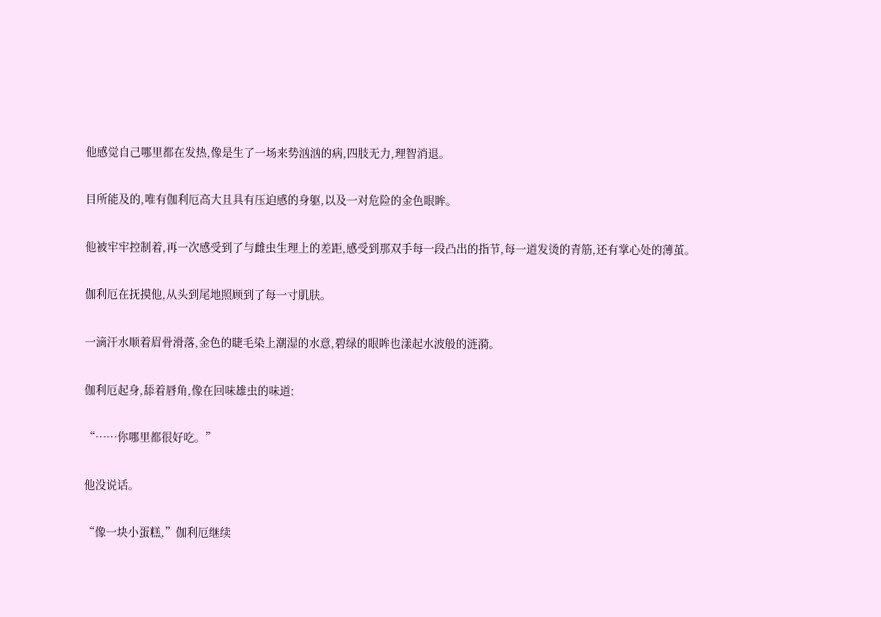他感觉自己哪里都在发热,像是生了一场来势汹汹的病,四肢无力,理智消退。

目所能及的,唯有伽利厄高大且具有压迫感的身躯,以及一对危险的金色眼眸。

他被牢牢控制着,再一次感受到了与雌虫生理上的差距,感受到那双手每一段凸出的指节,每一道发烫的青筋,还有掌心处的薄茧。

伽利厄在抚摸他,从头到尾地照顾到了每一寸肌肤。

一滴汗水顺着眉骨滑落,金色的睫毛染上潮湿的水意,碧绿的眼眸也漾起水波般的涟漪。

伽利厄起身,舔着唇角,像在回味雄虫的味道:

“……你哪里都很好吃。”

他没说话。

“像一块小蛋糕,”伽利厄继续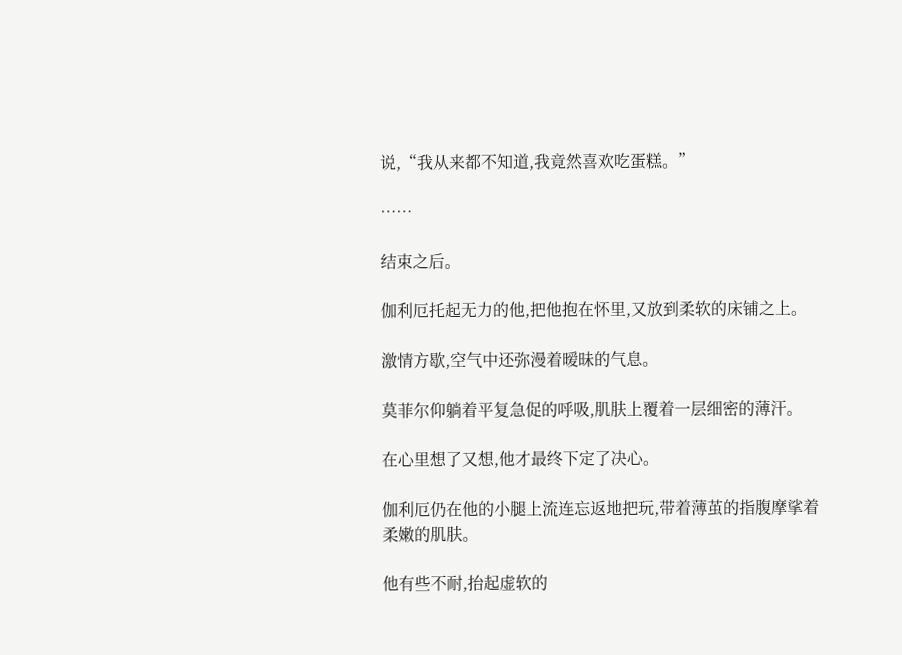说,“我从来都不知道,我竟然喜欢吃蛋糕。”

……

结束之后。

伽利厄托起无力的他,把他抱在怀里,又放到柔软的床铺之上。

激情方歇,空气中还弥漫着暧昧的气息。

莫菲尔仰躺着平复急促的呼吸,肌肤上覆着一层细密的薄汗。

在心里想了又想,他才最终下定了决心。

伽利厄仍在他的小腿上流连忘返地把玩,带着薄茧的指腹摩挲着柔嫩的肌肤。

他有些不耐,抬起虚软的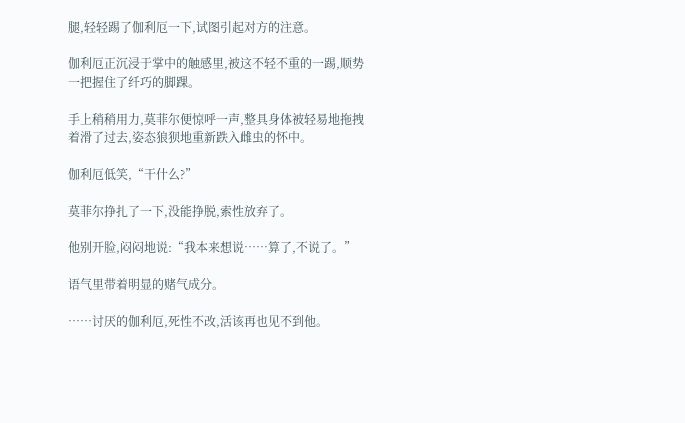腿,轻轻踢了伽利厄一下,试图引起对方的注意。

伽利厄正沉浸于掌中的触感里,被这不轻不重的一踢,顺势一把握住了纤巧的脚踝。

手上稍稍用力,莫菲尔便惊呼一声,整具身体被轻易地拖拽着滑了过去,姿态狼狈地重新跌入雌虫的怀中。

伽利厄低笑,“干什么?”

莫菲尔挣扎了一下,没能挣脱,索性放弃了。

他别开脸,闷闷地说:“我本来想说……算了,不说了。”

语气里带着明显的赌气成分。

……讨厌的伽利厄,死性不改,活该再也见不到他。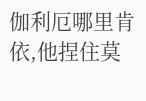伽利厄哪里肯依,他捏住莫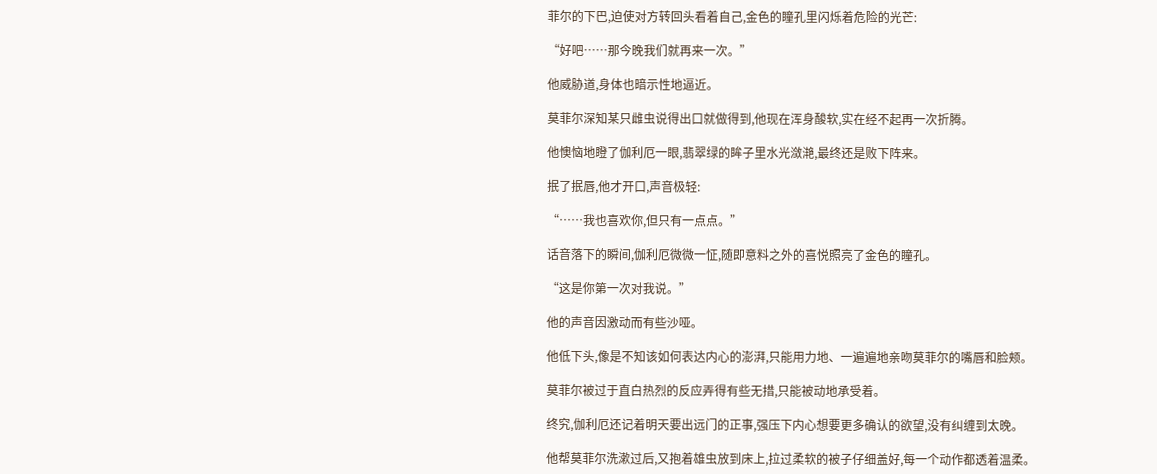菲尔的下巴,迫使对方转回头看着自己,金色的瞳孔里闪烁着危险的光芒:

“好吧……那今晚我们就再来一次。”

他威胁道,身体也暗示性地逼近。

莫菲尔深知某只雌虫说得出口就做得到,他现在浑身酸软,实在经不起再一次折腾。

他懊恼地瞪了伽利厄一眼,翡翠绿的眸子里水光潋滟,最终还是败下阵来。

抿了抿唇,他才开口,声音极轻:

“……我也喜欢你,但只有一点点。”

话音落下的瞬间,伽利厄微微一怔,随即意料之外的喜悦照亮了金色的瞳孔。

“这是你第一次对我说。”

他的声音因激动而有些沙哑。

他低下头,像是不知该如何表达内心的澎湃,只能用力地、一遍遍地亲吻莫菲尔的嘴唇和脸颊。

莫菲尔被过于直白热烈的反应弄得有些无措,只能被动地承受着。

终究,伽利厄还记着明天要出远门的正事,强压下内心想要更多确认的欲望,没有纠缠到太晚。

他帮莫菲尔洗漱过后,又抱着雄虫放到床上,拉过柔软的被子仔细盖好,每一个动作都透着温柔。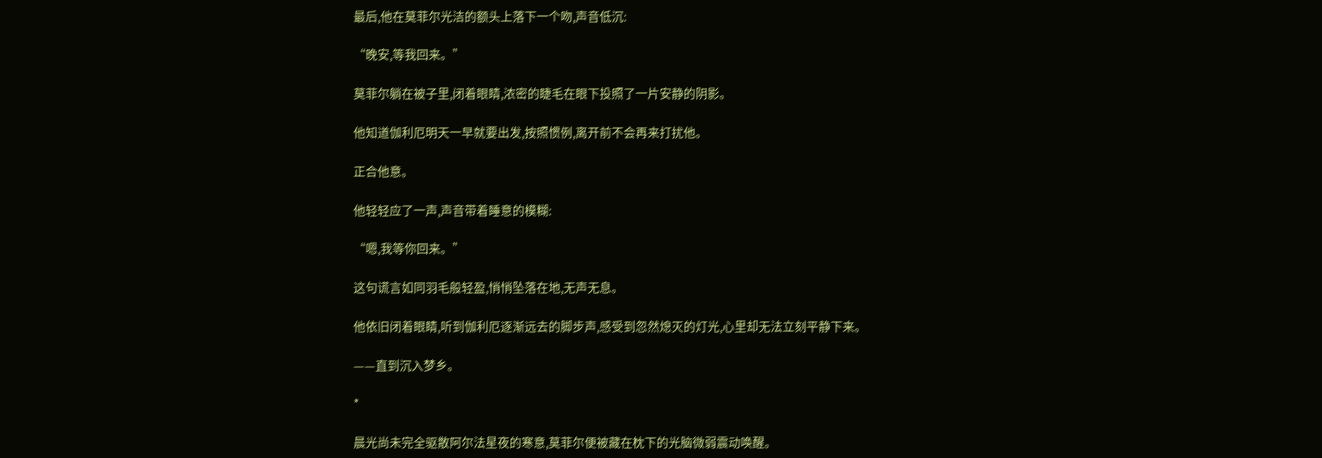最后,他在莫菲尔光洁的额头上落下一个吻,声音低沉:

“晚安,等我回来。”

莫菲尔躺在被子里,闭着眼睛,浓密的睫毛在眼下投照了一片安静的阴影。

他知道伽利厄明天一早就要出发,按照惯例,离开前不会再来打扰他。

正合他意。

他轻轻应了一声,声音带着睡意的模糊:

“嗯,我等你回来。”

这句谎言如同羽毛般轻盈,悄悄坠落在地,无声无息。

他依旧闭着眼睛,听到伽利厄逐渐远去的脚步声,感受到忽然熄灭的灯光,心里却无法立刻平静下来。

——直到沉入梦乡。

*

晨光尚未完全驱散阿尔法星夜的寒意,莫菲尔便被藏在枕下的光脑微弱震动唤醒。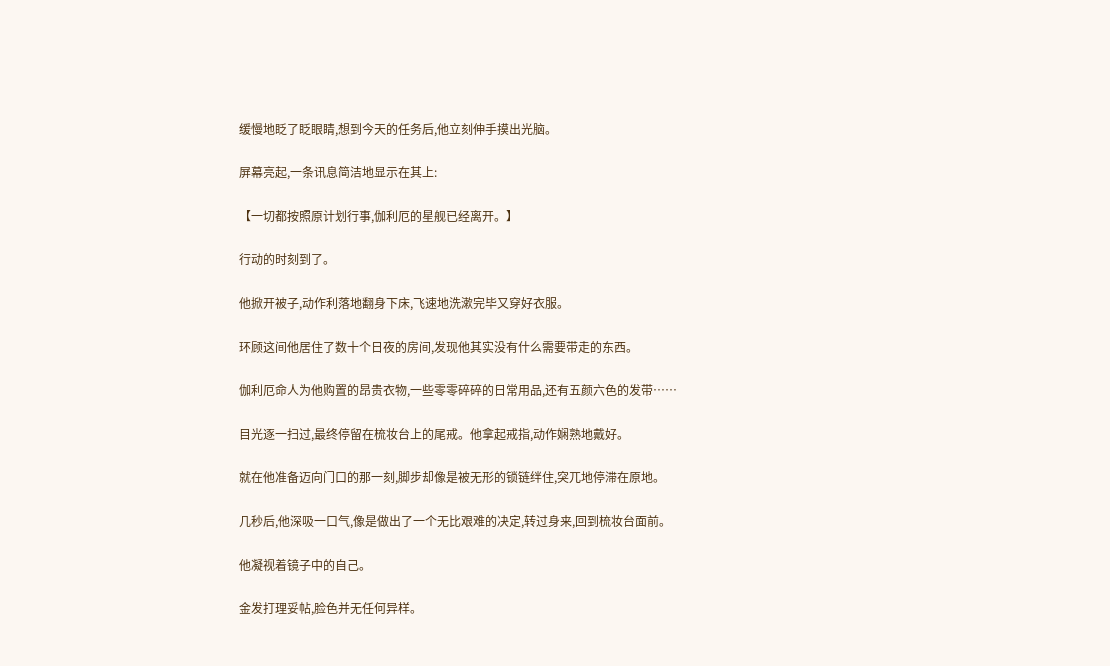缓慢地眨了眨眼睛,想到今天的任务后,他立刻伸手摸出光脑。

屏幕亮起,一条讯息简洁地显示在其上:

【一切都按照原计划行事,伽利厄的星舰已经离开。】

行动的时刻到了。

他掀开被子,动作利落地翻身下床,飞速地洗漱完毕又穿好衣服。

环顾这间他居住了数十个日夜的房间,发现他其实没有什么需要带走的东西。

伽利厄命人为他购置的昂贵衣物,一些零零碎碎的日常用品,还有五颜六色的发带……

目光逐一扫过,最终停留在梳妆台上的尾戒。他拿起戒指,动作娴熟地戴好。

就在他准备迈向门口的那一刻,脚步却像是被无形的锁链绊住,突兀地停滞在原地。

几秒后,他深吸一口气,像是做出了一个无比艰难的决定,转过身来,回到梳妆台面前。

他凝视着镜子中的自己。

金发打理妥帖,脸色并无任何异样。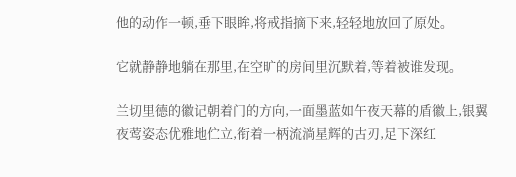他的动作一顿,垂下眼眸,将戒指摘下来,轻轻地放回了原处。

它就静静地躺在那里,在空旷的房间里沉默着,等着被谁发现。

兰切里德的徽记朝着门的方向,一面墨蓝如午夜天幕的盾徽上,银翼夜莺姿态优雅地伫立,衔着一柄流淌星辉的古刃,足下深红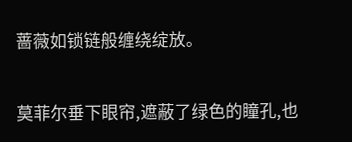蔷薇如锁链般缠绕绽放。

莫菲尔垂下眼帘,遮蔽了绿色的瞳孔,也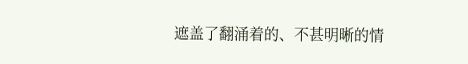遮盖了翻涌着的、不甚明晰的情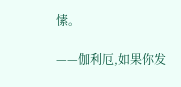愫。

——伽利厄,如果你发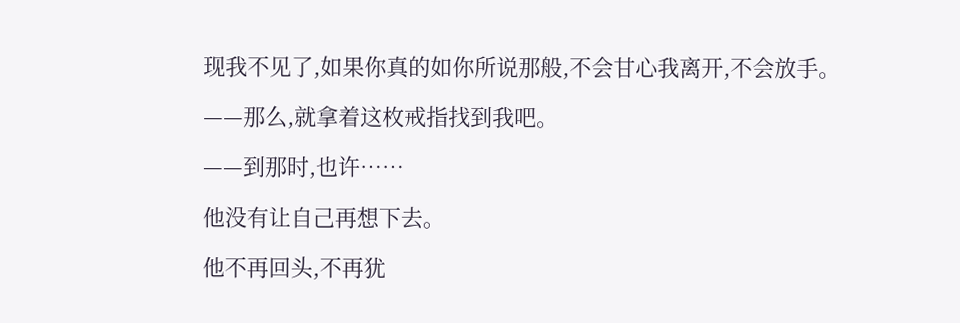现我不见了,如果你真的如你所说那般,不会甘心我离开,不会放手。

——那么,就拿着这枚戒指找到我吧。

——到那时,也许……

他没有让自己再想下去。

他不再回头,不再犹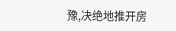豫,决绝地推开房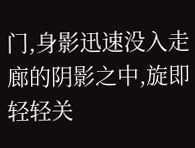门,身影迅速没入走廊的阴影之中,旋即轻轻关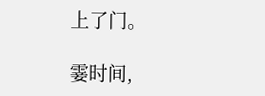上了门。

霎时间,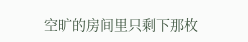空旷的房间里只剩下那枚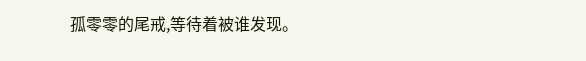孤零零的尾戒,等待着被谁发现。